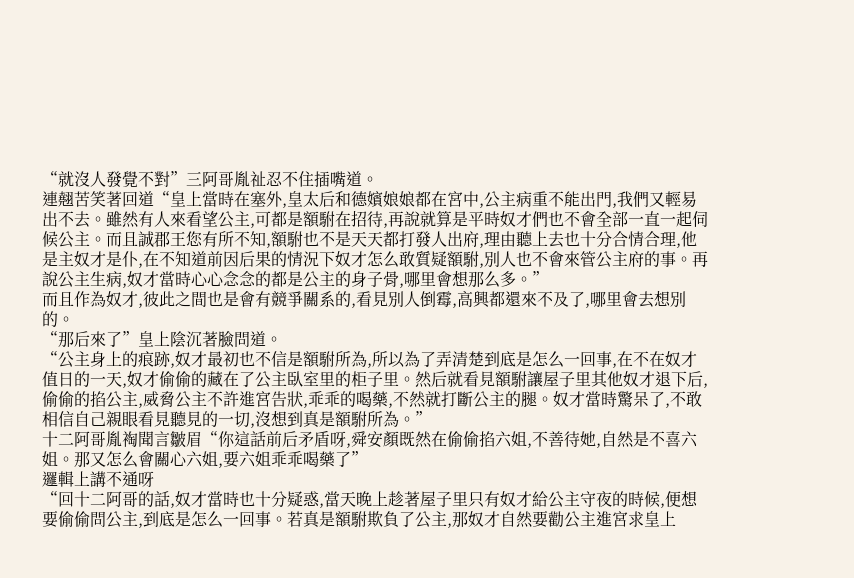“就沒人發覺不對”三阿哥胤祉忍不住插嘴道。
連翹苦笑著回道“皇上當時在塞外,皇太后和德嬪娘娘都在宮中,公主病重不能出門,我們又輕易出不去。雖然有人來看望公主,可都是額駙在招待,再說就算是平時奴才們也不會全部一直一起伺候公主。而且誠郡王您有所不知,額駙也不是天天都打發人出府,理由聽上去也十分合情合理,他是主奴才是仆,在不知道前因后果的情況下奴才怎么敢質疑額駙,別人也不會來管公主府的事。再說公主生病,奴才當時心心念念的都是公主的身子骨,哪里會想那么多。”
而且作為奴才,彼此之間也是會有競爭關系的,看見別人倒霉,高興都還來不及了,哪里會去想別的。
“那后來了”皇上陰沉著臉問道。
“公主身上的痕跡,奴才最初也不信是額駙所為,所以為了弄清楚到底是怎么一回事,在不在奴才值日的一天,奴才偷偷的藏在了公主臥室里的柜子里。然后就看見額駙讓屋子里其他奴才退下后,偷偷的掐公主,威脅公主不許進宮告狀,乖乖的喝藥,不然就打斷公主的腿。奴才當時驚呆了,不敢相信自己親眼看見聽見的一切,沒想到真是額駙所為。”
十二阿哥胤裪聞言皺眉“你這話前后矛盾呀,舜安顏既然在偷偷掐六姐,不善待她,自然是不喜六姐。那又怎么會關心六姐,要六姐乖乖喝藥了”
邏輯上講不通呀
“回十二阿哥的話,奴才當時也十分疑惑,當天晚上趁著屋子里只有奴才給公主守夜的時候,便想要偷偷問公主,到底是怎么一回事。若真是額駙欺負了公主,那奴才自然要勸公主進宮求皇上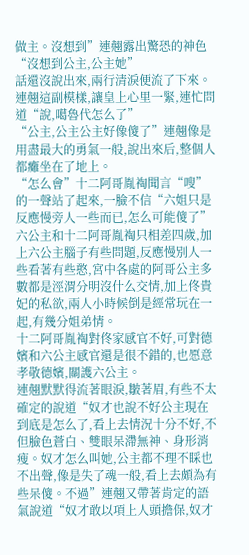做主。沒想到”連翹露出驚恐的神色“沒想到公主,公主她”
話還沒說出來,兩行清淚便流了下來。
連翹這副模樣,讓皇上心里一緊,連忙問道“說,噶魯代怎么了”
“公主,公主公主好像傻了”連翹像是用盡最大的勇氣一般,說出來后,整個人都癱坐在了地上。
“怎么會”十二阿哥胤裪聞言“嗖”的一聲站了起來,一臉不信“六姐只是反應慢旁人一些而已,怎么可能傻了”
六公主和十二阿哥胤裪只相差四歲,加上六公主腦子有些問題,反應慢別人一些看著有些憨,宮中各處的阿哥公主多數都是涇渭分明沒什么交情,加上佟貴妃的私欲,兩人小時候倒是經常玩在一起,有幾分姐弟情。
十二阿哥胤裪對佟家感官不好,可對德嬪和六公主感官還是很不錯的,也愿意孝敬德嬪,關護六公主。
連翹默默得流著眼淚,皺著眉,有些不太確定的說道“奴才也說不好公主現在到底是怎么了,看上去情況十分不好,不但臉色蒼白、雙眼呆滯無神、身形消瘦。奴才怎么叫她,公主都不理不睬也不出聲,像是失了魂一般,看上去頗為有些呆傻。不過”連翹又帶著肯定的語氣說道“奴才敢以項上人頭擔保,奴才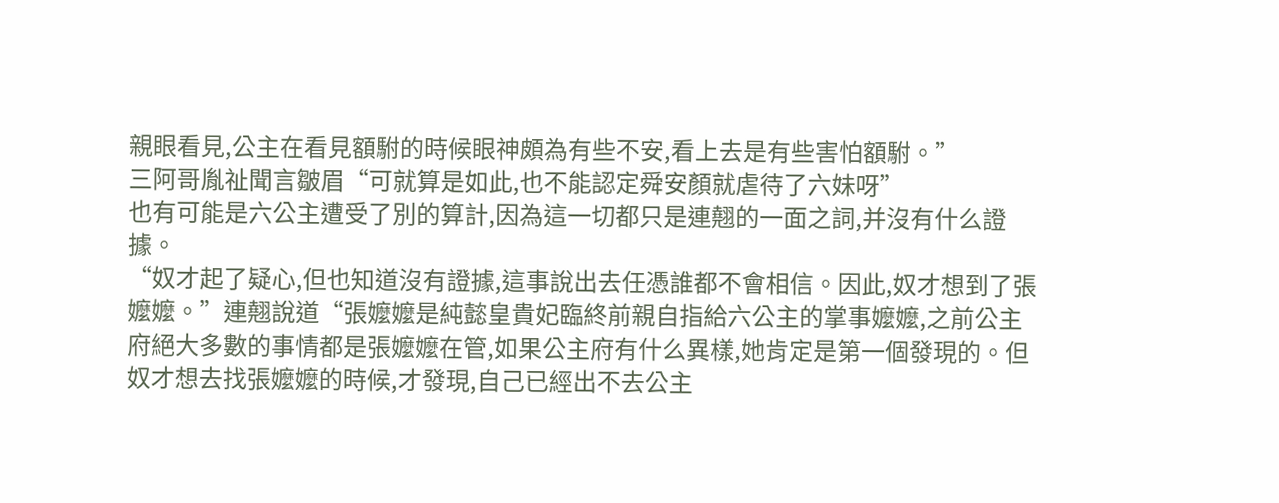親眼看見,公主在看見額駙的時候眼神頗為有些不安,看上去是有些害怕額駙。”
三阿哥胤祉聞言皺眉“可就算是如此,也不能認定舜安顏就虐待了六妹呀”
也有可能是六公主遭受了別的算計,因為這一切都只是連翹的一面之詞,并沒有什么證據。
“奴才起了疑心,但也知道沒有證據,這事說出去任憑誰都不會相信。因此,奴才想到了張嬤嬤。”連翹說道“張嬤嬤是純懿皇貴妃臨終前親自指給六公主的掌事嬤嬤,之前公主府絕大多數的事情都是張嬤嬤在管,如果公主府有什么異樣,她肯定是第一個發現的。但奴才想去找張嬤嬤的時候,才發現,自己已經出不去公主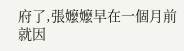府了,張嬤嬤早在一個月前就因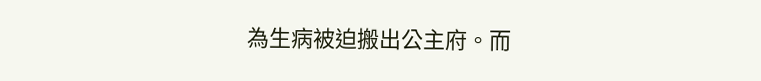為生病被迫搬出公主府。而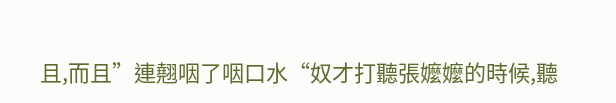且,而且”連翹咽了咽口水“奴才打聽張嬤嬤的時候,聽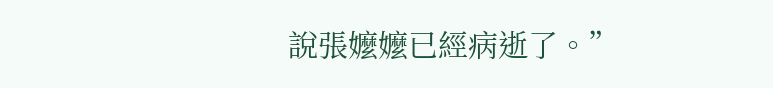說張嬤嬤已經病逝了。”